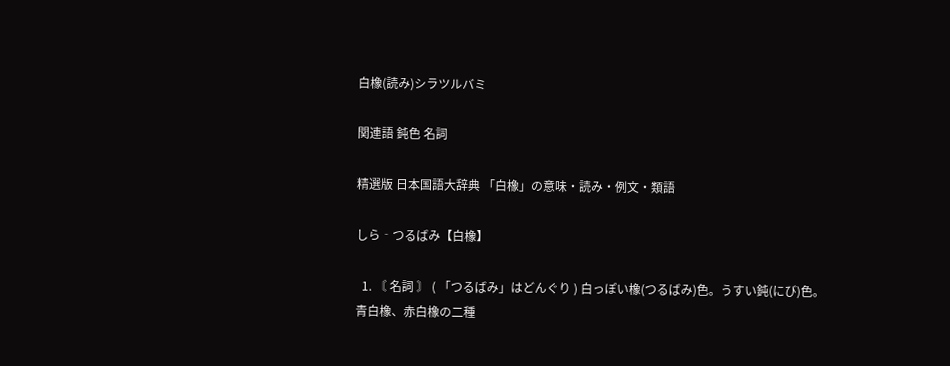白橡(読み)シラツルバミ

関連語 鈍色 名詞

精選版 日本国語大辞典 「白橡」の意味・読み・例文・類語

しら‐つるばみ【白橡】

  1. 〘 名詞 〙 ( 「つるばみ」はどんぐり ) 白っぽい橡(つるばみ)色。うすい鈍(にび)色。青白橡、赤白橡の二種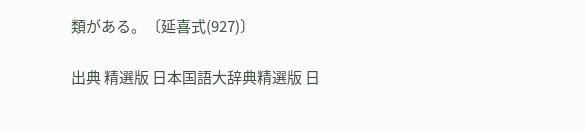類がある。〔延喜式(927)〕

出典 精選版 日本国語大辞典精選版 日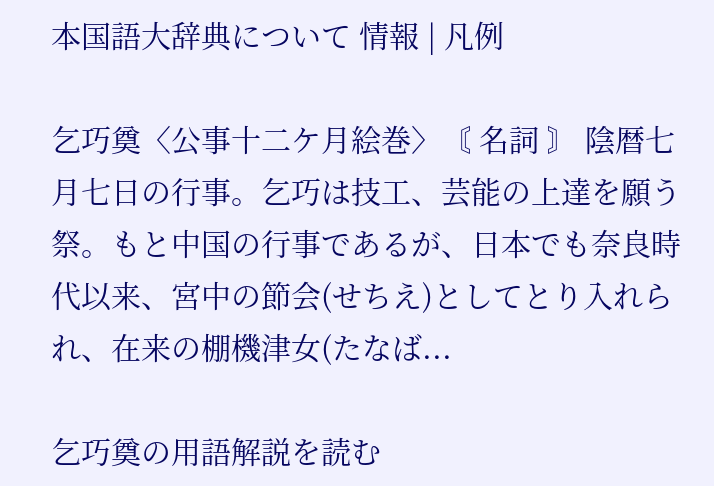本国語大辞典について 情報 | 凡例

乞巧奠〈公事十二ケ月絵巻〉〘 名詞 〙 陰暦七月七日の行事。乞巧は技工、芸能の上達を願う祭。もと中国の行事であるが、日本でも奈良時代以来、宮中の節会(せちえ)としてとり入れられ、在来の棚機津女(たなば...

乞巧奠の用語解説を読む